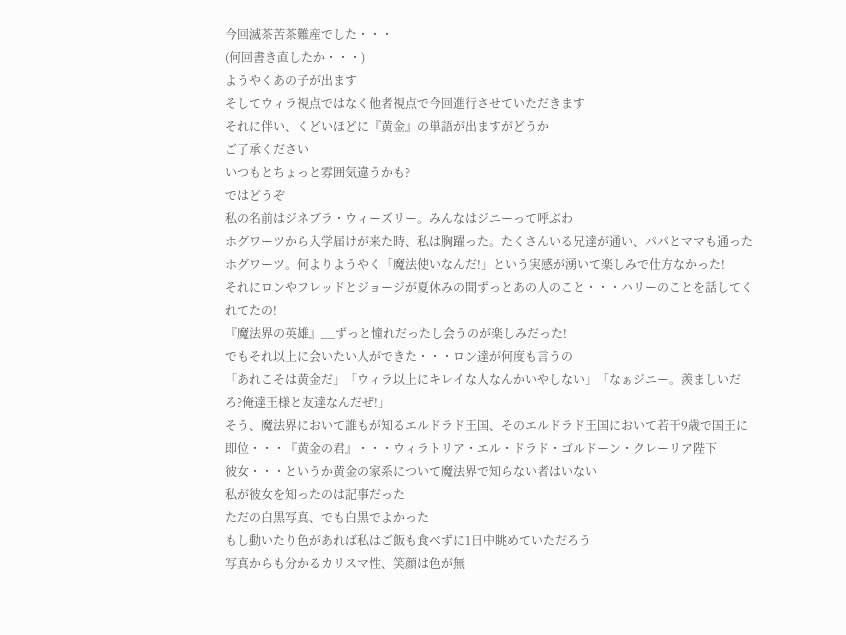今回滅茶苦茶難産でした・・・
(何回書き直したか・・・)
ようやくあの子が出ます
そしてウィラ視点ではなく他者視点で今回進行させていただきます
それに伴い、くどいほどに『黄金』の単語が出ますがどうか
ご了承ください
いつもとちょっと雰囲気違うかも?
ではどうぞ
私の名前はジネブラ・ウィーズリー。みんなはジニーって呼ぶわ
ホグワーツから入学届けが来た時、私は胸躍った。たくさんいる兄達が通い、パパとママも通ったホグワーツ。何よりようやく「魔法使いなんだ!」という実感が湧いて楽しみで仕方なかった!
それにロンやフレッドとジョージが夏休みの間ずっとあの人のこと・・・ハリーのことを話してくれてたの!
『魔法界の英雄』__ずっと憧れだったし会うのが楽しみだった!
でもそれ以上に会いたい人ができた・・・ロン達が何度も言うの
「あれこそは黄金だ」「ウィラ以上にキレイな人なんかいやしない」「なぁジニー。羨ましいだろ?俺達王様と友達なんだぜ!」
そう、魔法界において誰もが知るエルドラド王国、そのエルドラド王国において若干9歳で国王に即位・・・『黄金の君』・・・ウィラトリア・エル・ドラド・ゴルドーン・クレーリア陛下
彼女・・・というか黄金の家系について魔法界で知らない者はいない
私が彼女を知ったのは記事だった
ただの白黒写真、でも白黒でよかった
もし動いたり色があれば私はご飯も食べずに1日中眺めていただろう
写真からも分かるカリスマ性、笑顔は色が無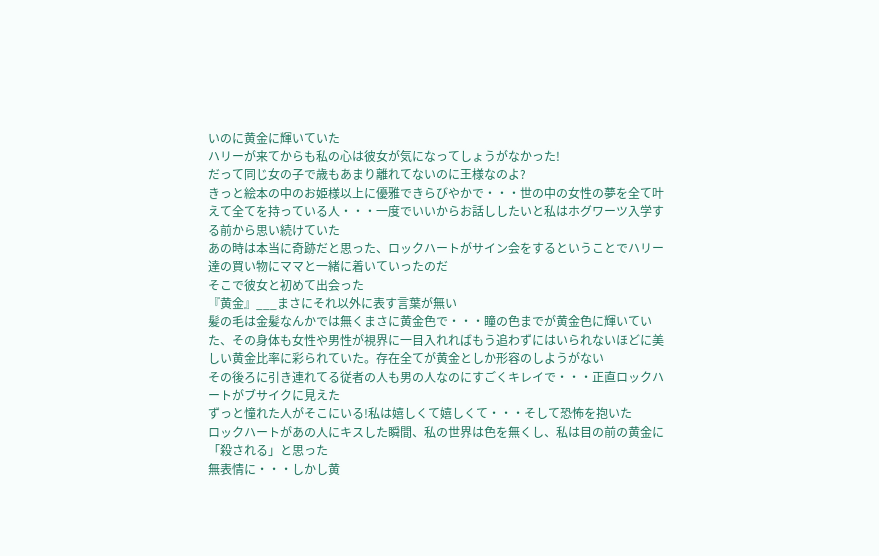いのに黄金に輝いていた
ハリーが来てからも私の心は彼女が気になってしょうがなかった!
だって同じ女の子で歳もあまり離れてないのに王様なのよ?
きっと絵本の中のお姫様以上に優雅できらびやかで・・・世の中の女性の夢を全て叶えて全てを持っている人・・・一度でいいからお話ししたいと私はホグワーツ入学する前から思い続けていた
あの時は本当に奇跡だと思った、ロックハートがサイン会をするということでハリー達の買い物にママと一緒に着いていったのだ
そこで彼女と初めて出会った
『黄金』___まさにそれ以外に表す言葉が無い
髪の毛は金髪なんかでは無くまさに黄金色で・・・瞳の色までが黄金色に輝いていた、その身体も女性や男性が視界に一目入れればもう追わずにはいられないほどに美しい黄金比率に彩られていた。存在全てが黄金としか形容のしようがない
その後ろに引き連れてる従者の人も男の人なのにすごくキレイで・・・正直ロックハートがブサイクに見えた
ずっと憧れた人がそこにいる!私は嬉しくて嬉しくて・・・そして恐怖を抱いた
ロックハートがあの人にキスした瞬間、私の世界は色を無くし、私は目の前の黄金に「殺される」と思った
無表情に・・・しかし黄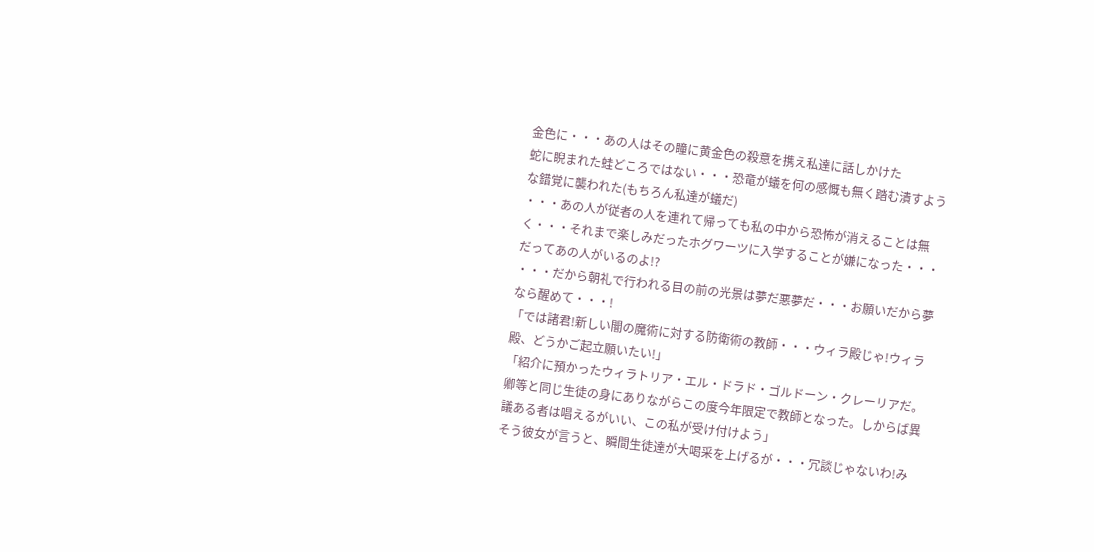金色に・・・あの人はその瞳に黄金色の殺意を携え私達に話しかけた
蛇に睨まれた蛙どころではない・・・恐竜が蟻を何の感慨も無く踏む潰すような錯覚に襲われた(もちろん私達が蟻だ)
・・・あの人が従者の人を連れて帰っても私の中から恐怖が消えることは無く・・・それまで楽しみだったホグワーツに入学することが嫌になった・・・だってあの人がいるのよ!?
・・・だから朝礼で行われる目の前の光景は夢だ悪夢だ・・・お願いだから夢なら醒めて・・・!
「では諸君!新しい闇の魔術に対する防衛術の教師・・・ウィラ殿じゃ!ウィラ殿、どうかご起立願いたい!」
「紹介に預かったウィラトリア・エル・ドラド・ゴルドーン・クレーリアだ。卿等と同じ生徒の身にありながらこの度今年限定で教師となった。しからば異議ある者は唱えるがいい、この私が受け付けよう」
そう彼女が言うと、瞬間生徒達が大喝采を上げるが・・・冗談じゃないわ!み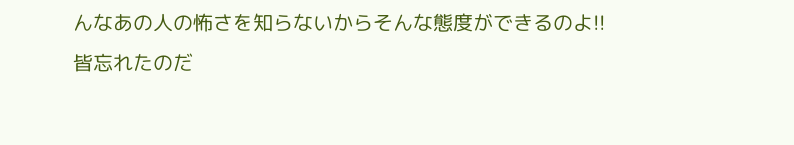んなあの人の怖さを知らないからそんな態度ができるのよ!!
皆忘れたのだ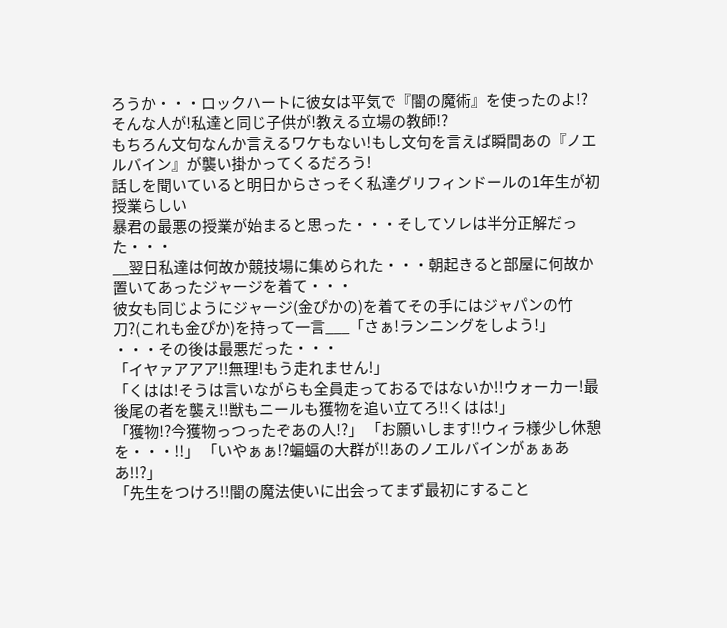ろうか・・・ロックハートに彼女は平気で『闇の魔術』を使ったのよ!?そんな人が!私達と同じ子供が!教える立場の教師!?
もちろん文句なんか言えるワケもない!もし文句を言えば瞬間あの『ノエルバイン』が襲い掛かってくるだろう!
話しを聞いていると明日からさっそく私達グリフィンドールの1年生が初授業らしい
暴君の最悪の授業が始まると思った・・・そしてソレは半分正解だった・・・
__翌日私達は何故か競技場に集められた・・・朝起きると部屋に何故か置いてあったジャージを着て・・・
彼女も同じようにジャージ(金ぴかの)を着てその手にはジャパンの竹刀?(これも金ぴか)を持って一言___「さぁ!ランニングをしよう!」
・・・その後は最悪だった・・・
「イヤァアアア!!無理!もう走れません!」
「くはは!そうは言いながらも全員走っておるではないか!!ウォーカー!最後尾の者を襲え!!獣もニールも獲物を追い立てろ!!くはは!」
「獲物!?今獲物っつったぞあの人!?」 「お願いします!!ウィラ様少し休憩を・・・!!」 「いやぁぁ!?蝙蝠の大群が!!あのノエルバインがぁぁああ!!?」
「先生をつけろ!!闇の魔法使いに出会ってまず最初にすること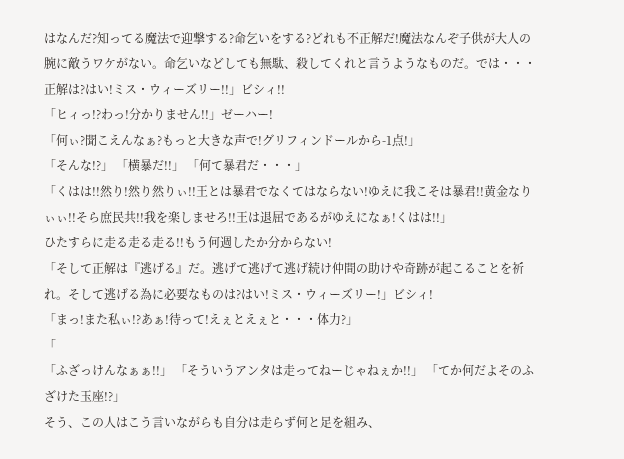はなんだ?知ってる魔法で迎撃する?命乞いをする?どれも不正解だ!魔法なんぞ子供が大人の腕に敵うワケがない。命乞いなどしても無駄、殺してくれと言うようなものだ。では・・・正解は?はい!ミス・ウィーズリー!!」ビシィ!!
「ヒィっ!?わっ!分かりません!!」ゼーハー!
「何ぃ?聞こえんなぁ?もっと大きな声で!グリフィンドールから-1点!」
「そんな!?」 「横暴だ!!」 「何て暴君だ・・・」
「くはは!!然り!然り然りぃ!!王とは暴君でなくてはならない!ゆえに我こそは暴君!!黄金なりぃぃ!!そら庶民共!!我を楽しませろ!!王は退屈であるがゆえになぁ!くはは!!」
ひたすらに走る走る走る!!もう何週したか分からない!
「そして正解は『逃げる』だ。逃げて逃げて逃げ続け仲間の助けや奇跡が起こることを祈れ。そして逃げる為に必要なものは?はい!ミス・ウィーズリー!」ビシィ!
「まっ!また私ぃ!?あぁ!待って!えぇとえぇと・・・体力?」
「
「ふざっけんなぁぁ!!」 「そういうアンタは走ってねーじゃねぇか!!」 「てか何だよそのふざけた玉座!?」
そう、この人はこう言いながらも自分は走らず何と足を組み、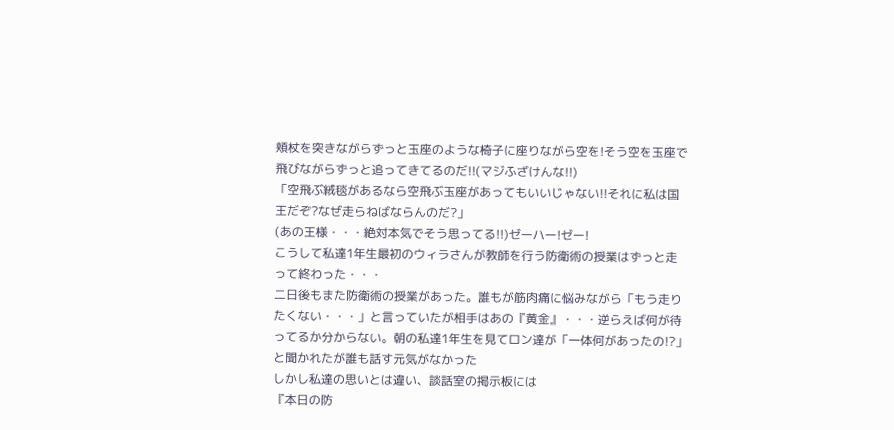頬杖を突きながらずっと玉座のような椅子に座りながら空を!そう空を玉座で飛びながらずっと追ってきてるのだ!!(マジふざけんな!!)
「空飛ぶ絨毯があるなら空飛ぶ玉座があってもいいじゃない!!それに私は国王だぞ?なぜ走らねばならんのだ?」
(あの王様・・・絶対本気でそう思ってる!!)ゼーハー!ゼー!
こうして私達1年生最初のウィラさんが教師を行う防衛術の授業はずっと走って終わった・・・
二日後もまた防衛術の授業があった。誰もが筋肉痛に悩みながら「もう走りたくない・・・」と言っていたが相手はあの『黄金』・・・逆らえば何が待ってるか分からない。朝の私達1年生を見てロン達が「一体何があったの!?」と聞かれたが誰も話す元気がなかった
しかし私達の思いとは違い、談話室の掲示板には
『本日の防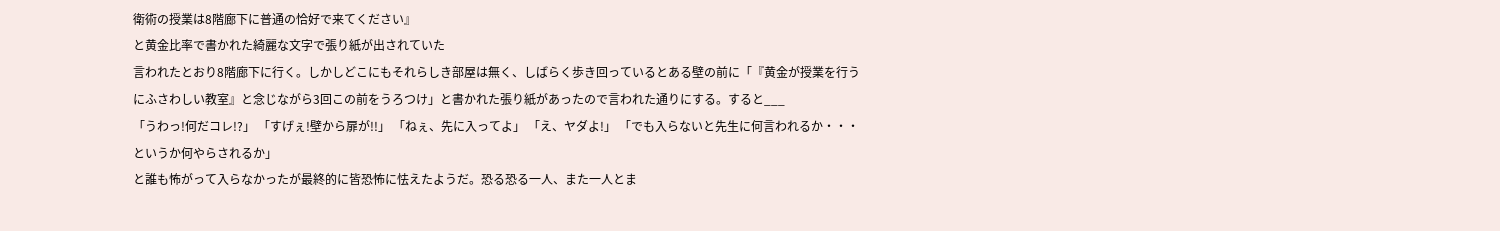衛術の授業は8階廊下に普通の恰好で来てください』
と黄金比率で書かれた綺麗な文字で張り紙が出されていた
言われたとおり8階廊下に行く。しかしどこにもそれらしき部屋は無く、しばらく歩き回っているとある壁の前に「『黄金が授業を行うにふさわしい教室』と念じながら3回この前をうろつけ」と書かれた張り紙があったので言われた通りにする。すると___
「うわっ!何だコレ!?」 「すげぇ!壁から扉が!!」 「ねぇ、先に入ってよ」 「え、ヤダよ!」 「でも入らないと先生に何言われるか・・・というか何やらされるか」
と誰も怖がって入らなかったが最終的に皆恐怖に怯えたようだ。恐る恐る一人、また一人とま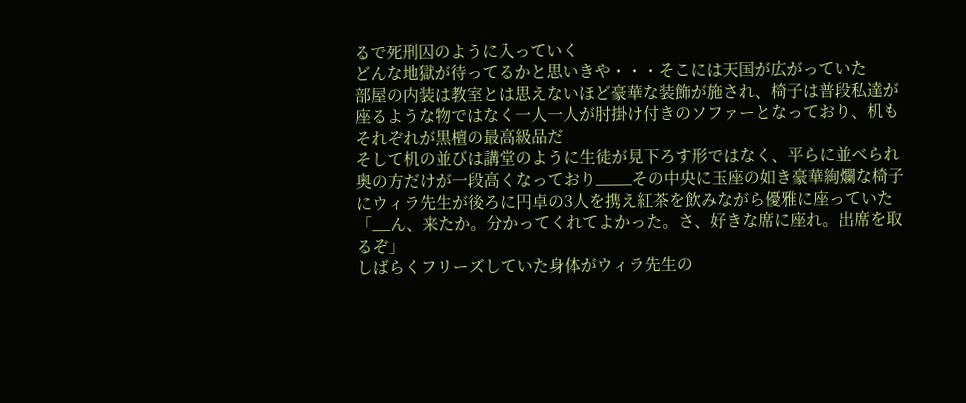るで死刑囚のように入っていく
どんな地獄が待ってるかと思いきや・・・そこには天国が広がっていた
部屋の内装は教室とは思えないほど豪華な装飾が施され、椅子は普段私達が座るような物ではなく一人一人が肘掛け付きのソファーとなっており、机もそれぞれが黒檀の最高級品だ
そして机の並びは講堂のように生徒が見下ろす形ではなく、平らに並べられ奥の方だけが一段高くなっており____その中央に玉座の如き豪華絢爛な椅子にウィラ先生が後ろに円卓の3人を携え紅茶を飲みながら優雅に座っていた
「__ん、来たか。分かってくれてよかった。さ、好きな席に座れ。出席を取るぞ」
しばらくフリーズしていた身体がウィラ先生の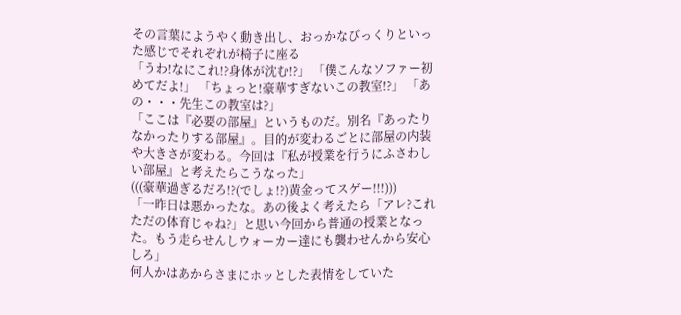その言葉にようやく動き出し、おっかなびっくりといった感じでそれぞれが椅子に座る
「うわ!なにこれ!?身体が沈む!?」 「僕こんなソファー初めてだよ!」 「ちょっと!豪華すぎないこの教室!?」 「あの・・・先生この教室は?」
「ここは『必要の部屋』というものだ。別名『あったりなかったりする部屋』。目的が変わるごとに部屋の内装や大きさが変わる。今回は『私が授業を行うにふさわしい部屋』と考えたらこうなった」
(((豪華過ぎるだろ!?(でしょ!?)黄金ってスゲー!!!)))
「一昨日は悪かったな。あの後よく考えたら「アレ?これただの体育じゃね?」と思い今回から普通の授業となった。もう走らせんしウォーカー達にも襲わせんから安心しろ」
何人かはあからさまにホッとした表情をしていた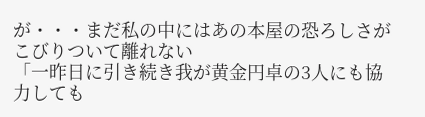が・・・まだ私の中にはあの本屋の恐ろしさがこびりついて離れない
「一昨日に引き続き我が黄金円卓の3人にも協力しても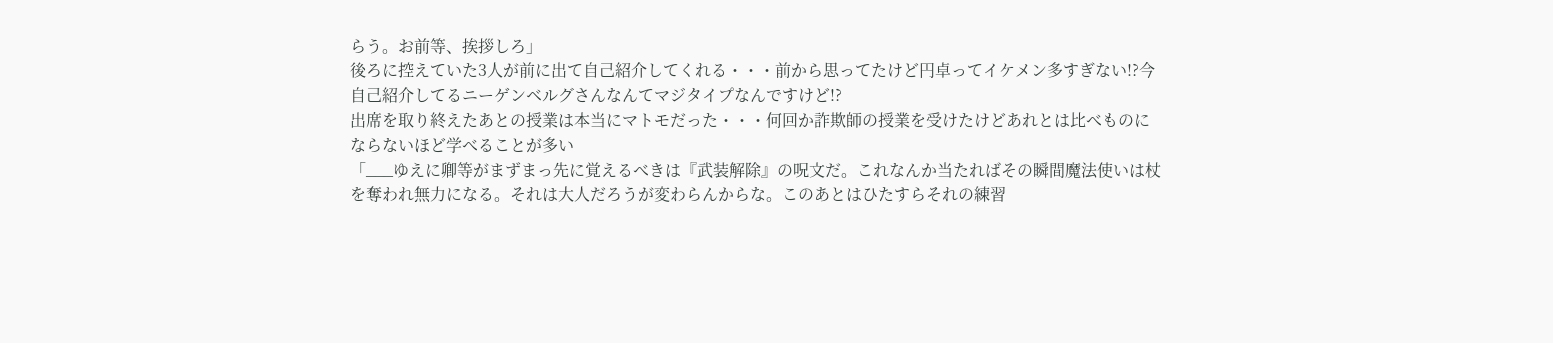らう。お前等、挨拶しろ」
後ろに控えていた3人が前に出て自己紹介してくれる・・・前から思ってたけど円卓ってイケメン多すぎない!?今自己紹介してるニーゲンベルグさんなんてマジタイプなんですけど!?
出席を取り終えたあとの授業は本当にマトモだった・・・何回か詐欺師の授業を受けたけどあれとは比べものにならないほど学べることが多い
「___ゆえに卿等がまずまっ先に覚えるべきは『武装解除』の呪文だ。これなんか当たればその瞬間魔法使いは杖を奪われ無力になる。それは大人だろうが変わらんからな。このあとはひたすらそれの練習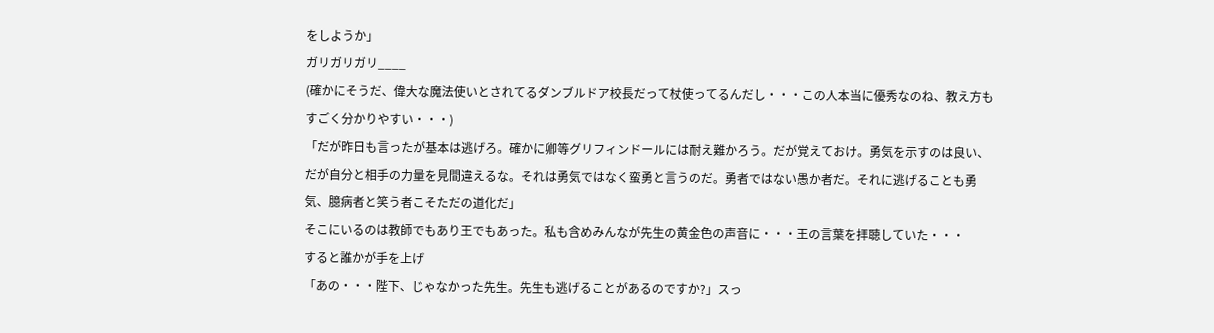をしようか」
ガリガリガリ____
(確かにそうだ、偉大な魔法使いとされてるダンブルドア校長だって杖使ってるんだし・・・この人本当に優秀なのね、教え方もすごく分かりやすい・・・)
「だが昨日も言ったが基本は逃げろ。確かに卿等グリフィンドールには耐え難かろう。だが覚えておけ。勇気を示すのは良い、だが自分と相手の力量を見間違えるな。それは勇気ではなく蛮勇と言うのだ。勇者ではない愚か者だ。それに逃げることも勇気、臆病者と笑う者こそただの道化だ」
そこにいるのは教師でもあり王でもあった。私も含めみんなが先生の黄金色の声音に・・・王の言葉を拝聴していた・・・
すると誰かが手を上げ
「あの・・・陛下、じゃなかった先生。先生も逃げることがあるのですか?」スっ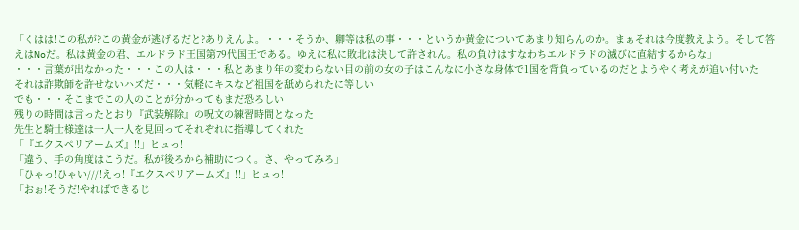「くはは!この私が?この黄金が逃げるだと?ありえんよ。・・・そうか、卿等は私の事・・・というか黄金についてあまり知らんのか。まぁそれは今度教えよう。そして答えはNoだ。私は黄金の君、エルドラド王国第79代国王である。ゆえに私に敗北は決して許されん。私の負けはすなわちエルドラドの滅びに直結するからな」
・・・言葉が出なかった・・・この人は・・・私とあまり年の変わらない目の前の女の子はこんなに小さな身体で1国を背負っているのだとようやく考えが追い付いた
それは詐欺師を許せないハズだ・・・気軽にキスなど祖国を舐められたに等しい
でも・・・そこまでこの人のことが分かってもまだ恐ろしい
残りの時間は言ったとおり『武装解除』の呪文の練習時間となった
先生と騎士様達は一人一人を見回ってそれぞれに指導してくれた
「『エクスペリアームズ』!!」ヒュっ!
「違う、手の角度はこうだ。私が後ろから補助につく。さ、やってみろ」
「ひゃっ!ひゃい///!えっ!『エクスペリアームズ』!!」ヒュっ!
「おぉ!そうだ!やればできるじ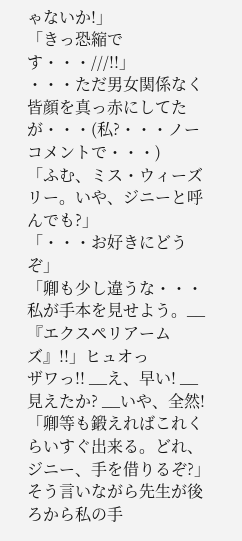ゃないか!」
「きっ恐縮です・・・///!!」
・・・ただ男女関係なく皆顔を真っ赤にしてたが・・・(私?・・・ノーコメントで・・・)
「ふむ、ミス・ウィーズリー。いや、ジニーと呼んでも?」
「・・・お好きにどうぞ」
「卿も少し違うな・・・私が手本を見せよう。__『エクスペリアームズ』!!」ヒュオっ
ザワっ!! __え、早い! __見えたか? __いや、全然!
「卿等も鍛えればこれくらいすぐ出来る。どれ、ジニー、手を借りるぞ?」
そう言いながら先生が後ろから私の手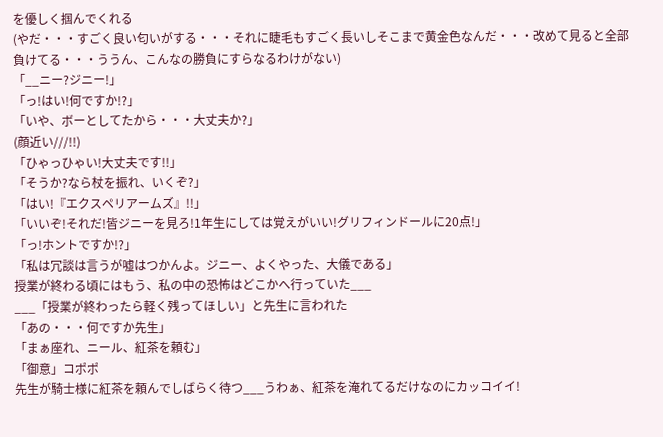を優しく掴んでくれる
(やだ・・・すごく良い匂いがする・・・それに睫毛もすごく長いしそこまで黄金色なんだ・・・改めて見ると全部負けてる・・・ううん、こんなの勝負にすらなるわけがない)
「__ニー?ジニー!」
「っ!はい!何ですか!?」
「いや、ボーとしてたから・・・大丈夫か?」
(顔近い///!!)
「ひゃっひゃい!大丈夫です!!」
「そうか?なら杖を振れ、いくぞ?」
「はい!『エクスペリアームズ』!!」
「いいぞ!それだ!皆ジニーを見ろ!1年生にしては覚えがいい!グリフィンドールに20点!」
「っ!ホントですか!?」
「私は冗談は言うが嘘はつかんよ。ジニー、よくやった、大儀である」
授業が終わる頃にはもう、私の中の恐怖はどこかへ行っていた___
___「授業が終わったら軽く残ってほしい」と先生に言われた
「あの・・・何ですか先生」
「まぁ座れ、ニール、紅茶を頼む」
「御意」コポポ
先生が騎士様に紅茶を頼んでしばらく待つ___うわぁ、紅茶を淹れてるだけなのにカッコイイ!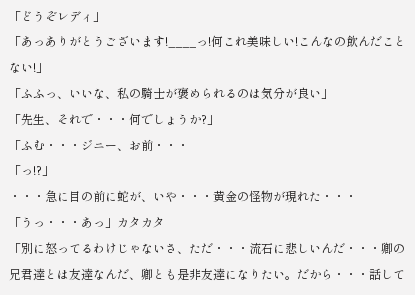「どうぞレディ」
「あっありがとうございます!____っ!何これ美味しい!こんなの飲んだことない!」
「ふふっ、いいな、私の騎士が褒められるのは気分が良い」
「先生、それで・・・何でしょうか?」
「ふむ・・・ジニー、お前・・・
「っ!?」
・・・急に目の前に蛇が、いや・・・黄金の怪物が現れた・・・
「うっ・・・あっ」カタカタ
「別に怒ってるわけじゃないさ、ただ・・・流石に悲しいんだ・・・卿の兄君達とは友達なんだ、卿とも是非友達になりたい。だから・・・話して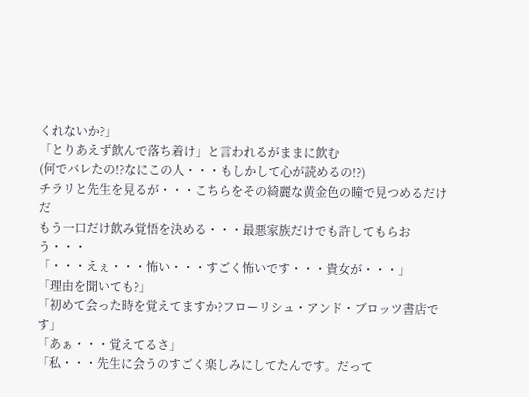くれないか?」
「とりあえず飲んで落ち着け」と言われるがままに飲む
(何でバレたの!?なにこの人・・・もしかして心が読めるの!?)
チラリと先生を見るが・・・こちらをその綺麗な黄金色の瞳で見つめるだけだ
もう一口だけ飲み覚悟を決める・・・最悪家族だけでも許してもらおう・・・
「・・・えぇ・・・怖い・・・すごく怖いです・・・貴女が・・・」
「理由を聞いても?」
「初めて会った時を覚えてますか?フローリシュ・アンド・ブロッツ書店です」
「あぁ・・・覚えてるさ」
「私・・・先生に会うのすごく楽しみにしてたんです。だって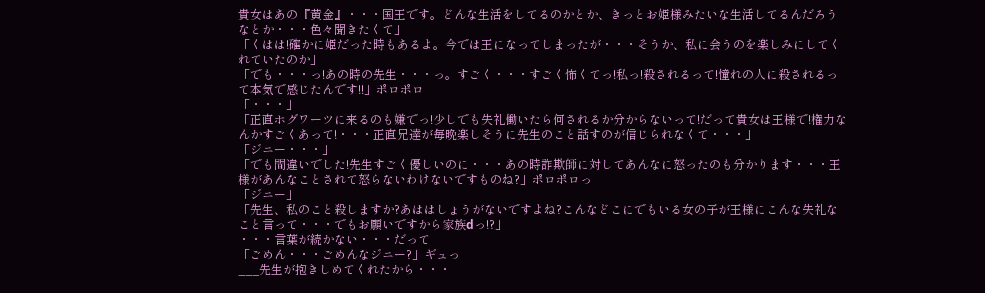貴女はあの『黄金』・・・国王です。どんな生活をしてるのかとか、きっとお姫様みたいな生活してるんだろうなとか・・・色々聞きたくて」
「くはは!確かに姫だった時もあるよ。今では王になってしまったが・・・そうか、私に会うのを楽しみにしてくれていたのか」
「でも・・・っ!あの時の先生・・・っ。すごく・・・すごく怖くてっ!私っ!殺されるって!憧れの人に殺されるって本気で感じたんです!!」ポロポロ
「・・・」
「正直ホグワーツに来るのも嫌でっ!少しでも失礼働いたら何されるか分からないって!だって貴女は王様で!権力なんかすごくあって!・・・正直兄達が毎晩楽しそうに先生のこと話すのが信じられなくて・・・」
「ジニー・・・」
「でも間違いでした!先生すごく優しいのに・・・あの時詐欺師に対してあんなに怒ったのも分かります・・・王様があんなことされて怒らないわけないですものね?」ポロポロっ
「ジニー」
「先生、私のこと殺しますか?あははしょうがないですよね?こんなどこにでもいる女の子が王様にこんな失礼なこと言って・・・でもお願いですから家族dっ!?」
・・・言葉が続かない・・・だって
「ごめん・・・ごめんなジニー?」ギュっ
___先生が抱きしめてくれたから・・・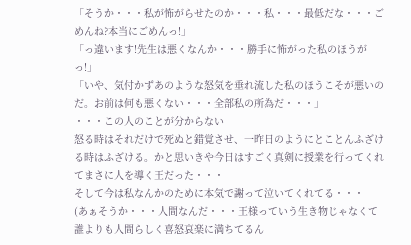「そうか・・・私が怖がらせたのか・・・私・・・最低だな・・・ごめんね?本当にごめんっ!」
「っ違います!先生は悪くなんか・・・勝手に怖がった私のほうがっ!」
「いや、気付かずあのような怒気を垂れ流した私のほうこそが悪いのだ。お前は何も悪くない・・・全部私の所為だ・・・」
・・・この人のことが分からない
怒る時はそれだけで死ぬと錯覚させ、一昨日のようにとことんふざける時はふざける。かと思いきや今日はすごく真剣に授業を行ってくれてまさに人を導く王だった・・・
そして今は私なんかのために本気で謝って泣いてくれてる・・・
(あぁそうか・・・人間なんだ・・・王様っていう生き物じゃなくて誰よりも人間らしく喜怒哀楽に満ちてるん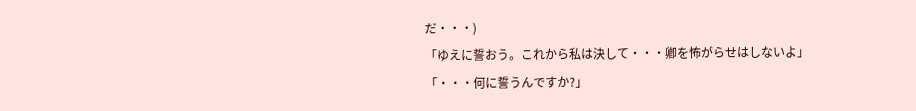だ・・・)
「ゆえに誓おう。これから私は決して・・・卿を怖がらせはしないよ」
「・・・何に誓うんですか?」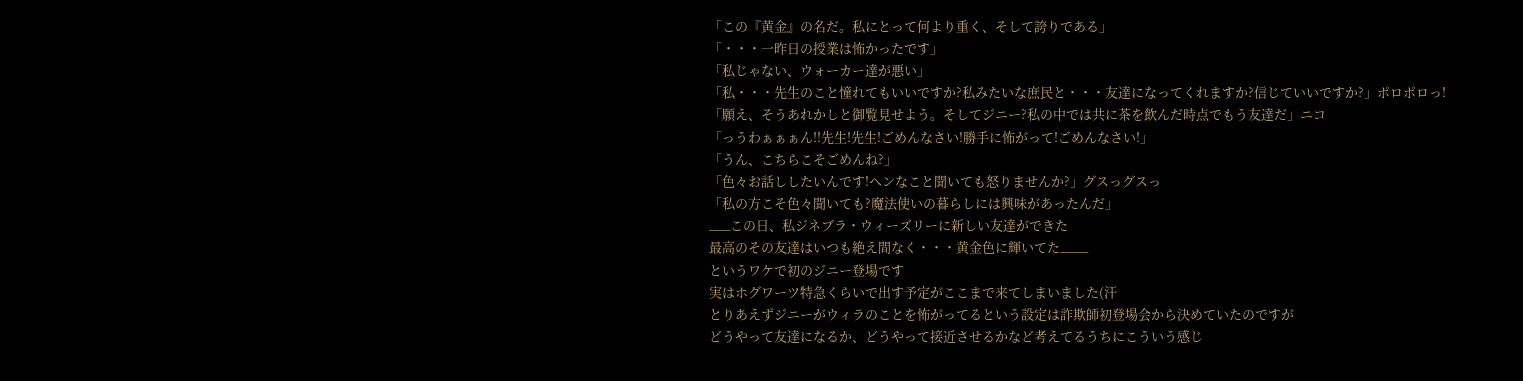「この『黄金』の名だ。私にとって何より重く、そして誇りである」
「・・・一昨日の授業は怖かったです」
「私じゃない、ウォーカー達が悪い」
「私・・・先生のこと憧れてもいいですか?私みたいな庶民と・・・友達になってくれますか?信じていいですか?」ポロポロっ!
「願え、そうあれかしと御覧見せよう。そしてジニー?私の中では共に茶を飲んだ時点でもう友達だ」ニコ
「っうわぁぁぁん!!先生!先生!ごめんなさい!勝手に怖がって!ごめんなさい!」
「うん、こちらこそごめんね?」
「色々お話ししたいんです!ヘンなこと聞いても怒りませんか?」グスっグスっ
「私の方こそ色々聞いても?魔法使いの暮らしには興味があったんだ」
___この日、私ジネブラ・ウィーズリーに新しい友達ができた
最高のその友達はいつも絶え間なく・・・黄金色に輝いてた____
というワケで初のジニー登場です
実はホグワーツ特急くらいで出す予定がここまで来てしまいました(汗
とりあえずジニーがウィラのことを怖がってるという設定は詐欺師初登場会から決めていたのですが
どうやって友達になるか、どうやって接近させるかなど考えてるうちにこういう感じ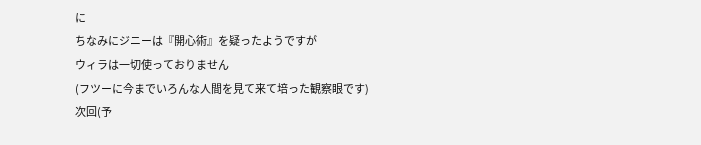に
ちなみにジニーは『開心術』を疑ったようですが
ウィラは一切使っておりません
(フツーに今までいろんな人間を見て来て培った観察眼です)
次回(予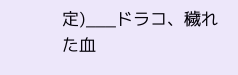定)___ドラコ、穢れた血